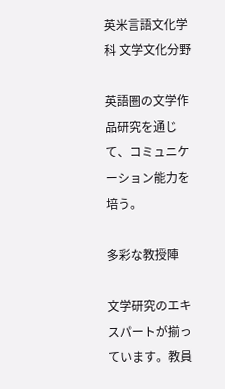英米言語文化学科 文学文化分野

英語圏の文学作品研究を通じて、コミュニケーション能力を培う。

多彩な教授陣

文学研究のエキスパートが揃っています。教員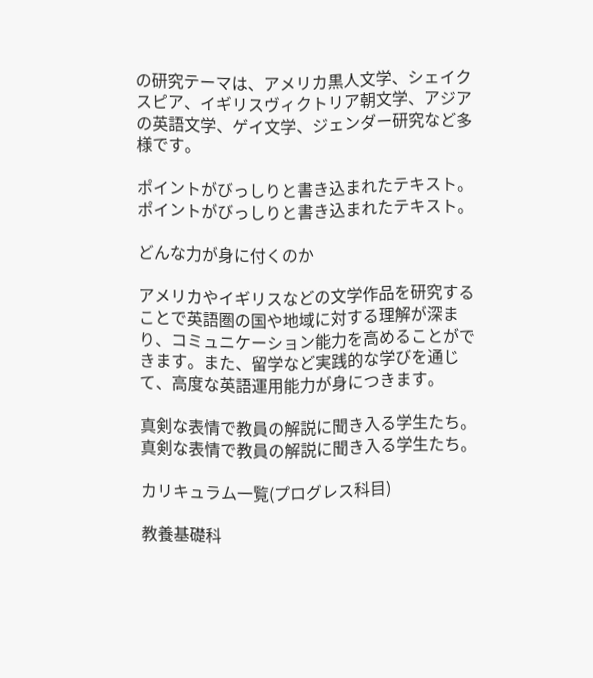の研究テーマは、アメリカ黒人文学、シェイクスピア、イギリスヴィクトリア朝文学、アジアの英語文学、ゲイ文学、ジェンダー研究など多様です。

ポイントがびっしりと書き込まれたテキスト。 ポイントがびっしりと書き込まれたテキスト。

どんな力が身に付くのか

アメリカやイギリスなどの文学作品を研究することで英語圏の国や地域に対する理解が深まり、コミュニケーション能力を高めることができます。また、留学など実践的な学びを通じて、高度な英語運用能力が身につきます。

真剣な表情で教員の解説に聞き入る学生たち。 真剣な表情で教員の解説に聞き入る学生たち。

カリキュラム一覧(プログレス科目)

教養基礎科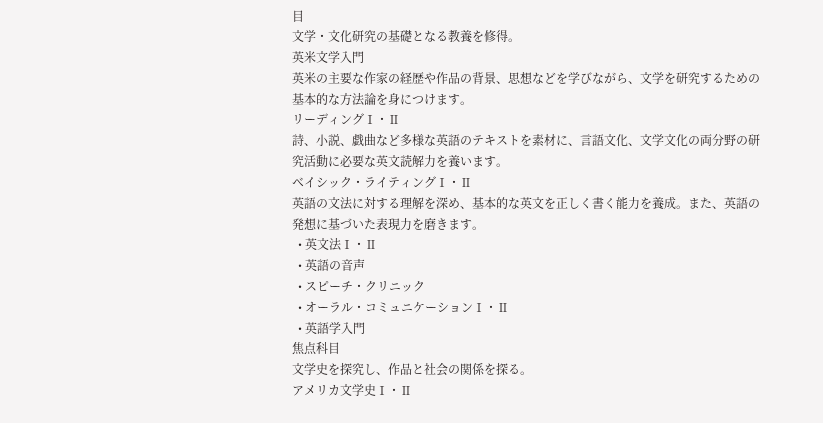目
文学・文化研究の基礎となる教養を修得。
英米文学入門
英米の主要な作家の経歴や作品の背景、思想などを学びながら、文学を研究するための基本的な方法論を身につけます。
リーディングⅠ・Ⅱ
詩、小説、戯曲など多様な英語のテキストを素材に、言語文化、文学文化の両分野の研究活動に必要な英文読解力を養います。
ベイシック・ライティングⅠ・Ⅱ
英語の文法に対する理解を深め、基本的な英文を正しく書く能力を養成。また、英語の発想に基づいた表現力を磨きます。
  • 英文法Ⅰ・Ⅱ
  • 英語の音声
  • スピーチ・クリニック
  • オーラル・コミュニケーションⅠ・Ⅱ
  • 英語学入門
焦点科目
文学史を探究し、作品と社会の関係を探る。
アメリカ文学史Ⅰ・Ⅱ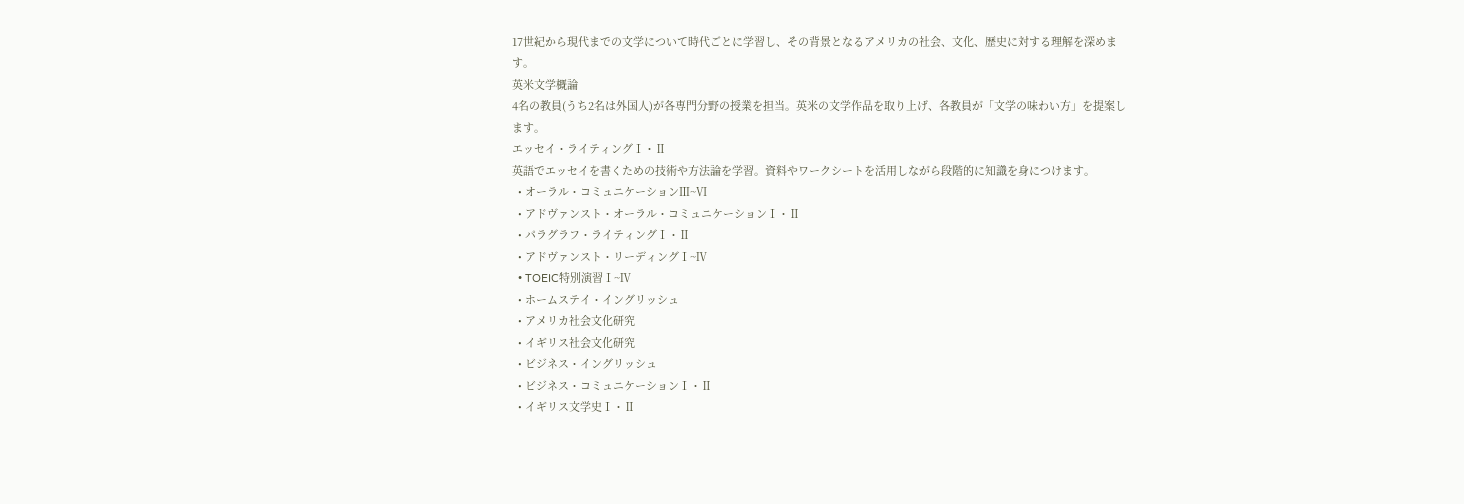17世紀から現代までの文学について時代ごとに学習し、その背景となるアメリカの社会、文化、歴史に対する理解を深めます。
英米文学概論
4名の教員(うち2名は外国人)が各専門分野の授業を担当。英米の文学作品を取り上げ、各教員が「文学の味わい方」を提案します。
エッセイ・ライティングⅠ・Ⅱ
英語でエッセイを書くための技術や方法論を学習。資料やワークシートを活用しながら段階的に知識を身につけます。
  • オーラル・コミュニケーションⅢ~Ⅵ
  • アドヴァンスト・オーラル・コミュニケーションⅠ・Ⅱ
  • パラグラフ・ライティングⅠ・Ⅱ
  • アドヴァンスト・リーディングⅠ~Ⅳ
  • TOEIC特別演習Ⅰ~Ⅳ
  • ホームステイ・イングリッシュ
  • アメリカ社会文化研究
  • イギリス社会文化研究
  • ビジネス・イングリッシュ
  • ビジネス・コミュニケーションⅠ・Ⅱ
  • イギリス文学史Ⅰ・Ⅱ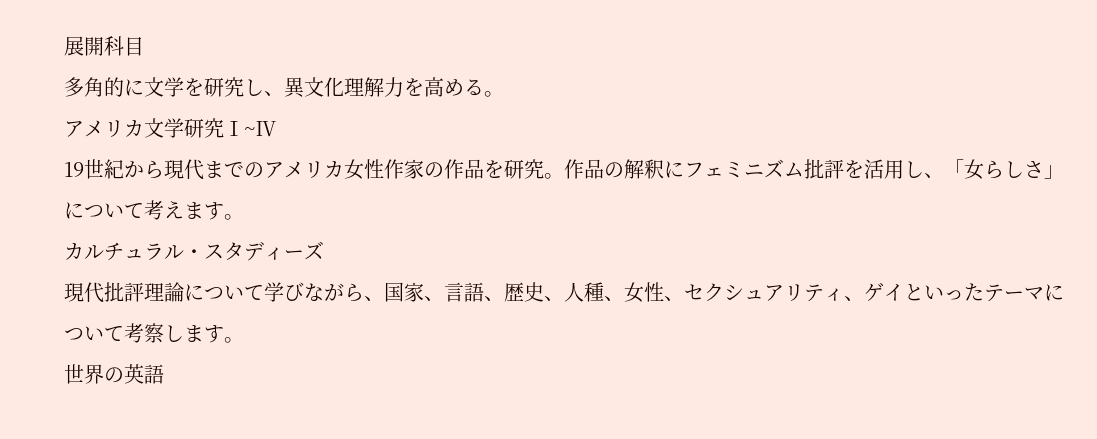展開科目
多角的に文学を研究し、異文化理解力を高める。
アメリカ文学研究Ⅰ~Ⅳ
19世紀から現代までのアメリカ女性作家の作品を研究。作品の解釈にフェミニズム批評を活用し、「女らしさ」について考えます。
カルチュラル・スタディーズ
現代批評理論について学びながら、国家、言語、歴史、人種、女性、セクシュアリティ、ゲイといったテーマについて考察します。
世界の英語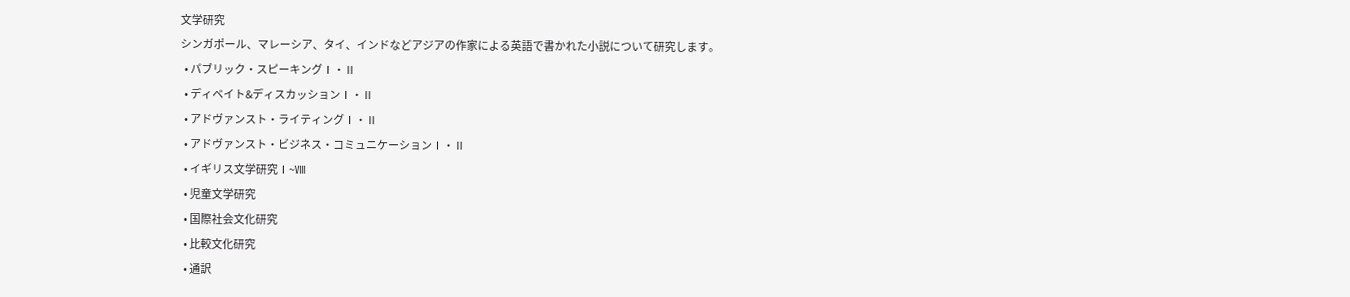文学研究
シンガポール、マレーシア、タイ、インドなどアジアの作家による英語で書かれた小説について研究します。
  • パブリック・スピーキングⅠ・Ⅱ
  • ディベイト&ディスカッションⅠ・Ⅱ
  • アドヴァンスト・ライティングⅠ・Ⅱ
  • アドヴァンスト・ビジネス・コミュニケーションⅠ・Ⅱ
  • イギリス文学研究Ⅰ~Ⅷ
  • 児童文学研究
  • 国際社会文化研究
  • 比較文化研究
  • 通訳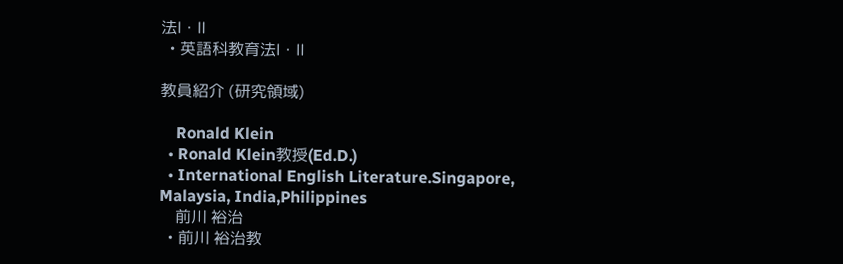法Ⅰ・Ⅱ
  • 英語科教育法Ⅰ・Ⅱ

教員紹介 (研究領域)

    Ronald Klein
  • Ronald Klein教授(Ed.D.)
  • International English Literature.Singapore, Malaysia, India,Philippines
    前川 裕治
  • 前川 裕治教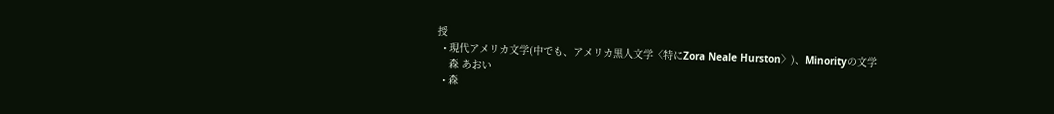授
  • 現代アメリカ文学(中でも、アメリカ黒人文学〈特にZora Neale Hurston〉)、Minorityの文学
    森 あおい
  • 森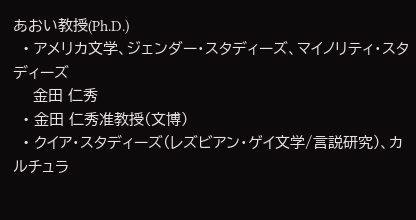あおい教授(Ph.D.)
  • アメリカ文学、ジェンダー・スタディーズ、マイノリティ・スタディーズ
    金田 仁秀
  • 金田 仁秀准教授(文博)
  • クイア・スタディーズ(レズビアン・ゲイ文学/言説研究)、カルチュラ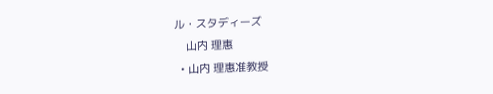ル・スタディーズ
    山内 理惠
  • 山内 理惠准教授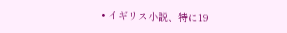• イギリス小説、特に19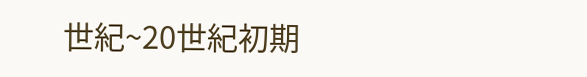世紀~20世紀初期